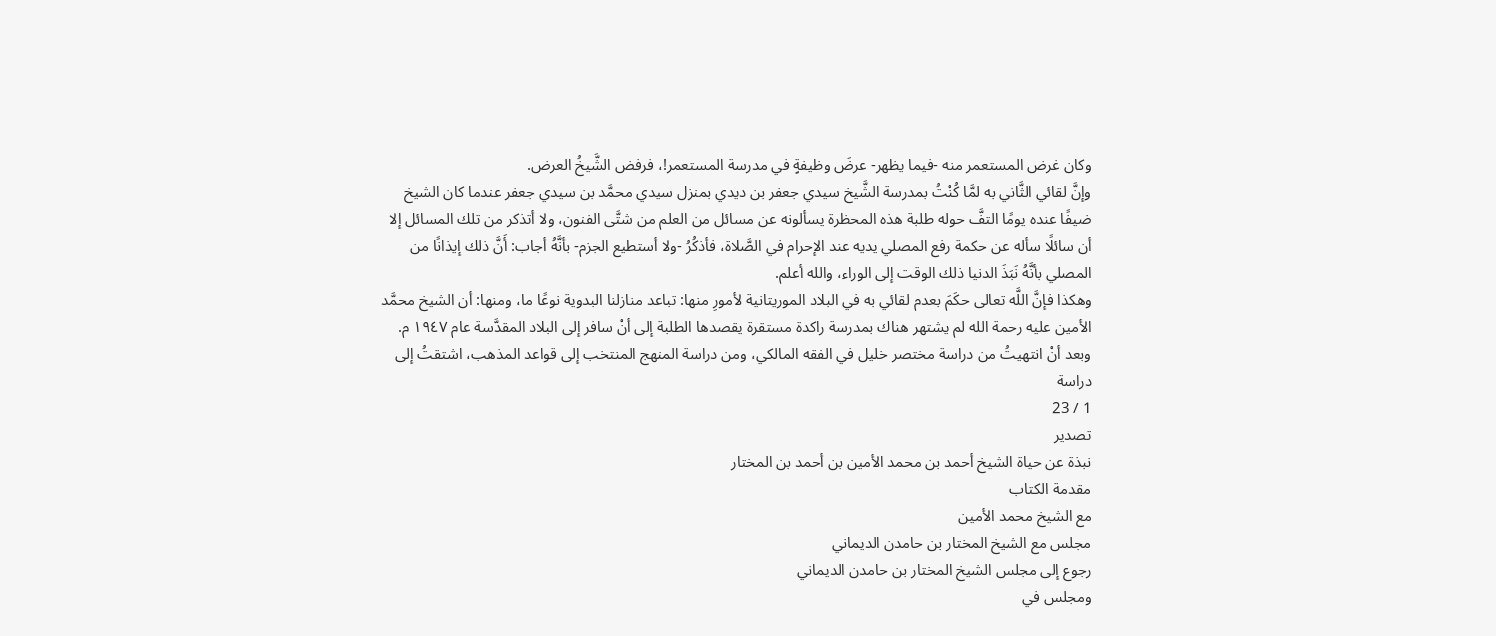وكان غرض المستعمر منه -فيما يظهر- عرضَ وظيفةٍ في مدرسة المستعمر!، فرفض الشَّيخُ العرض.
وإنَّ لقائي الثَّاني به لمَّا كُنْتُ بمدرسة الشَّيخ سيدي جعفر بن ديدي بمنزل سيدي محمَّد بن سيدي جعفر عندما كان الشيخ ضيفًا عنده يومًا التفَّ حوله طلبة هذه المحظرة يسألونه عن مسائل من العلم من شتَّى الفنون، ولا أتذكر من تلك المسائل إلا أن سائلًا سأله عن حكمة رفع المصلي يديه عند الإحرام في الصَّلاة، فأذكُرُ -ولا أستطيع الجزم- بأنَّهُ أجاب: أَنَّ ذلك إيذانًا من المصلي بأنَّهُ نَبَذَ الدنيا ذلك الوقت إلى الوراء، والله أعلم.
وهكذا فإنَّ اللَّه تعالى حكَمَ بعدم لقائي به في البلاد الموريتانية لأمورِ منها: تباعد منازلنا البدوية نوعًا ما، ومنها: أن الشيخ محمَّد الأمين عليه رحمة الله لم يشتهر هناك بمدرسة راكدة مستقرة يقصدها الطلبة إلى أنْ سافر إلى البلاد المقدَّسة عام ١٩٤٧ م.
وبعد أنْ انتهيتُ من دراسة مختصر خليل في الفقه المالكي، ومن دراسة المنهج المنتخب إلى قواعد المذهب، اشتقتُ إلى دراسة
1 / 23
تصدير
نبذة عن حياة الشيخ أحمد بن محمد الأمين بن أحمد بن المختار
مقدمة الكتاب
مع الشيخ محمد الأمين
مجلس مع الشيخ المختار بن حامدن الديماني
رجوع إلى مجلس الشيخ المختار بن حامدن الديماني
ومجلس في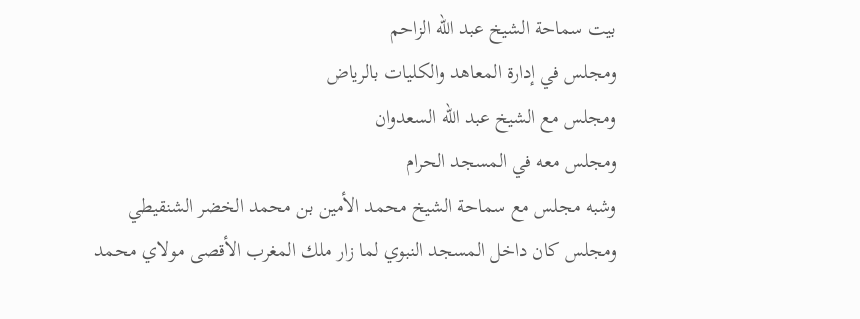بيت سماحة الشيخ عبد الله الزاحم
ومجلس في إدارة المعاهد والكليات بالرياض
ومجلس مع الشيخ عبد الله السعدوان
ومجلس معه في المسجد الحرام
وشبه مجلس مع سماحة الشيخ محمد الأمين بن محمد الخضر الشنقيطي
ومجلس كان داخل المسجد النبوي لما زار ملك المغرب الأقصى مولاي محمد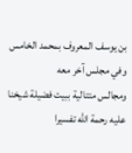بن يوسف المعروف بمحمد الخامس
وفي مجلس آخر معه
ومجالس متتالية ببيت فضيلة شيخنا عليه رحمة الله تفسيرا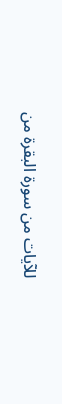للآيات من سورة البقرة من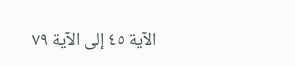الآية ٤٥ إلى الآية ٧٩